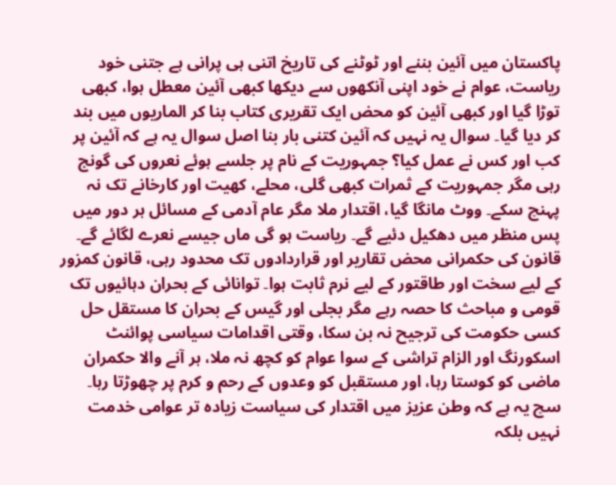پاکستان میں آئین بننے اور ٹوٹنے کی تاریخ اتنی ہی پرانی ہے جتنی خود ریاست، عوام نے خود اپنی آنکھوں سے دیکھا کبھی آئین معطل ہوا، کبھی توڑا گیا اور کبھی آئین کو محض ایک تقریری کتاب بنا کر الماریوں میں بند کر دیا گیا۔ سوال یہ نہیں کہ آئین کتنی بار بنا اصل سوال یہ ہے کہ آئین پر کب اور کس نے عمل کیا؟ جمہوریت کے نام پر جلسے ہوئے نعروں کی گونج رہی مگر جمہوریت کے ثمرات کبھی گلی، محلے، کھیت اور کارخانے تک نہ پہنچ سکے۔ ووٹ مانگا گیا، اقتدار ملا مگر عام آدمی کے مسائل ہر دور میں پس منظر میں دھکیل دئیے گے۔ ریاست ہو گی ماں جیسے نعرے لگائے گے۔ قانون کی حکمرانی محض تقاریر اور قراردادوں تک محدود رہی، قانون کمزور کے لیے سخت اور طاقتور کے لیے نرم ثابت ہوا۔ توانائی کے بحران دہائیوں تک قومی و مباحث کا حصہ رہے مگر بجلی اور گیس کے بحران کا مستقل حل کسی حکومت کی ترجیح نہ بن سکا، وقتی اقدامات سیاسی پوائنٹ اسکورنگ اور الزام تراشی کے سوا عوام کو کچھ نہ ملا، ہر آنے والا حکمران ماضی کو کوستا رہا، اور مستقبل کو وعدوں کے رحم و کرم پر چھوڑتا رہا۔ سچ یہ ہے کہ وطن عزیز میں اقتدار کی سیاست زیادہ تر عوامی خدمت نہیں بلکہ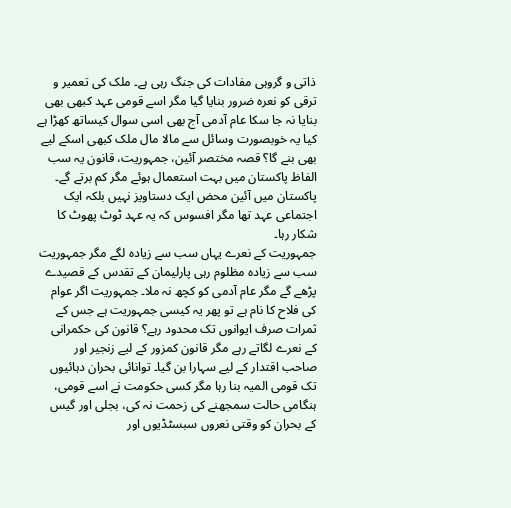ذاتی و گروہی مفادات کی جنگ رہی ہے۔ ملک کی تعمیر و ترقی کو نعرہ ضرور بنایا گیا مگر اسے قومی عہد کبھی بھی بنایا نہ جا سکا عام آدمی آج بھی اسی سوال کیساتھ کھڑا ہے کیا یہ خوبصورت وسائل سے مالا مال ملک کبھی اسکے لیے بھی بنے گا؟ قصہ مختصر آئین، جمہوریت، قانون یہ سب الفاظ پاکستان میں بہت استعمال ہوئے مگر کم برتے گے۔ پاکستان میں آئین محض ایک دستاویز نہیں بلکہ ایک اجتماعی عہد تھا مگر افسوس کہ یہ عہد ٹوٹ پھوٹ کا شکار رہا۔
جمہوریت کے نعرے یہاں سب سے زیادہ لگے مگر جمہوریت سب سے زیادہ مظلوم رہی پارلیمان کے تقدس کے قصیدے پڑھے گے مگر عام آدمی کو کچھ نہ ملا۔ جمہوریت اگر عوام کی فلاح کا نام ہے تو پھر یہ کیسی جمہوریت ہے جس کے ثمرات صرف ایوانوں تک محدود رہے؟ قانون کی حکمرانی کے نعرے لگاتے رہے مگر قانون کمزور کے لیے زنجیر اور صاحب اقتدار کے لیے سہارا بن گیا۔ توانائی بحران دہائیوں تک قومی المیہ بنا رہا مگر کسی حکومت نے اسے قومی، ہنگامی حالت سمجھنے کی زحمت نہ کی، بجلی اور گیس کے بحران کو وقتی نعروں سبسٹڈیوں اور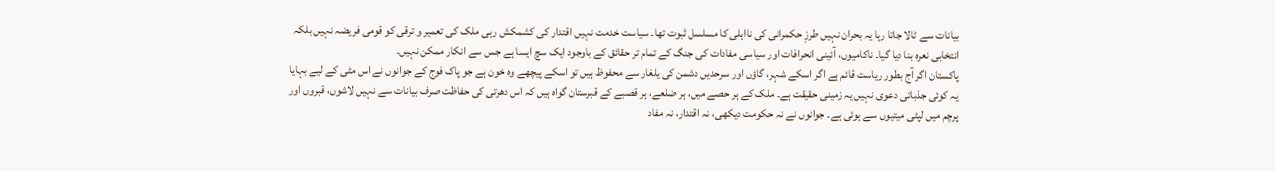بیانات سے ٹالا جاتا رہا یہ بحران نہیں طرزِ حکمرانی کی نااہلی کا مسلسل ثبوت تھا۔ سیاست خدمت نہیں اقتدار کی کشمکش رہی ملک کی تعمیر و ترقی کو قومی فریضہ نہیں بلکہ انتخابی نعرہ بنا دیا گیا۔ ناکامیوں، آئینی انحرافات اور سیاسی مفادات کی جنگ کے تمام تر حقائق کے باوجود ایک سچ ایسا ہے جس سے انکار ممکن نہیں۔
پاکستان اگر آج بطور ریاست قائم ہے اگر اسکے شہر، گاؤں اور سرحدیں دشمن کی یلغار سے محفوظ ہیں تو اسکے پیچھے وہ خون ہے جو پاک فوج کے جوانوں نے اس مٹی کے لیے بہایا یہ کوئی جذباتی دعوی نہیں یہ زمینی حقیقت ہے۔ ملک کے ہر حصے میں، ہر ضلعے، ہر قصبے کے قبرستان گواہ ہیں کہ اس دھرتی کی حفاظت صرف بیانات سے نہیں لاشوں، قبروں اور پرچم میں لپٹی میتیوں سے ہوئی ہے۔ جوانوں نے نہ حکومت دیکھی، نہ اقتدار، نہ مفاد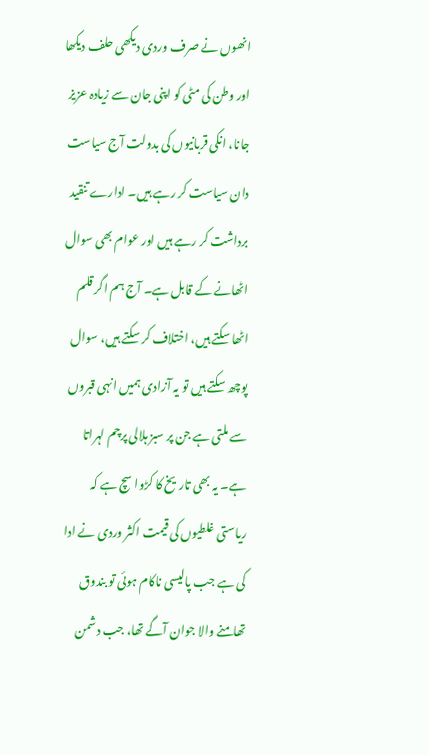انھوں نے صرف وردی دیکھی حلف دیکھا اور وطن کی مٹی کو اپنی جان سے زیادہ عزیز جانا، انکی قربانیوں کی بدولت آج سیاست دان سیاست کر رہے ہیں۔ ادارے تنقید برداشت کر رہے ہیں اور عوام بھی سوال اٹھانے کے قابل ہے۔ آج ہم اگر قلم اٹھا سکتے ہیں، اختلاف کر سکتے ہیں، سوال پوچھ سکتے ہیں تو یہ آزادی ہمیں انہی قبروں سے ملتی ہے جن پر سبز ہلالی پرچم لہراتا ہے۔ یہ بھی تاریخ کا کڑوا سچ ہے کہ ریاستی غلطیوں کی قیمت اکثر وردی نے ادا کی ہے جب پالیسی ناکام ہوئی تو بندوق تھامنے والا جوان آگے تھا، جب دشمن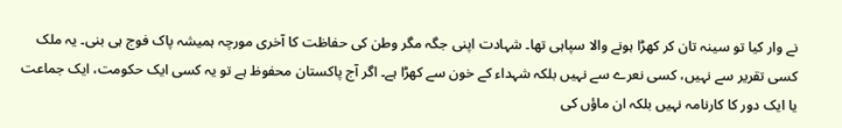نے وار کیا تو سینہ تان کر کھڑا ہونے والا سپاہی تھا۔ شہادت اپنی جگہ مگر وطن کی حفاظت کا آخری مورچہ ہمیشہ پاک فوج ہی بنی۔ یہ ملک کسی تقریر سے نہیں، کسی نعرے سے نہیں بلکہ شہداء کے خون سے کھڑا ہے۔ اگر آج پاکستان محفوظ ہے تو یہ کسی ایک حکومت، ایک جماعت یا ایک دور کا کارنامہ نہیں بلکہ ان ماؤں کی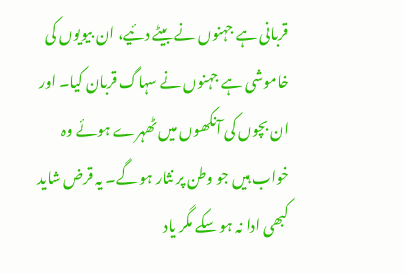قربانی ہے جہنوں نے بیٹے دئیے، ان بیویوں کی خاموشی ہے جہنوں نے سہاگ قربان کیا۔ اور ان بچوں کی آنکھوں میں ٹھہرے ہوئے وہ خواب ہیں جو وطن پر نثار ہو گے۔ یہ قرض شاید کبھی ادا نہ ہو سکے مگر یاد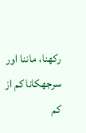رکھنا، ماننا اور سرجھکانا کم از کم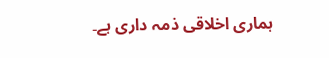ہماری اخلاقی ذمہ داری ہے۔